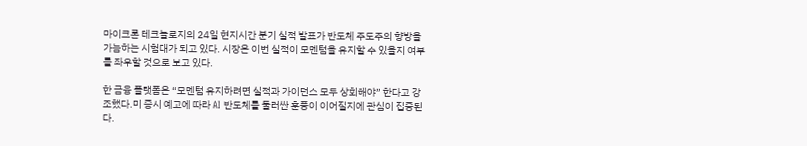마이크론 테크놀로지의 24일 현지시간 분기 실적 발표가 반도체 주도주의 향방을 가늠하는 시험대가 되고 있다. 시장은 이번 실적이 모멘텀을 유지할 수 있을지 여부를 좌우할 것으로 보고 있다.

한 금융 플랫폼은 “모멘텀 유지하려면 실적과 가이던스 모두 상회해야” 한다고 강조했다.미 증시 예고에 따라 AI 반도체를 둘러싼 훈풍이 이어질지에 관심이 집중된다.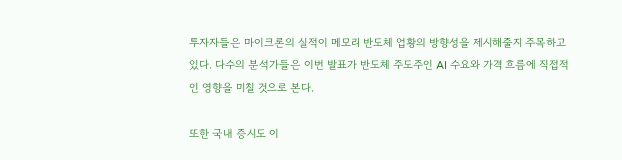투자자들은 마이크론의 실적이 메모리 반도체 업황의 방향성을 제시해줄지 주목하고 있다. 다수의 분석가들은 이번 발표가 반도체 주도주인 AI 수요와 가격 흐름에 직접적인 영향을 미칠 것으로 본다.

또한 국내 증시도 이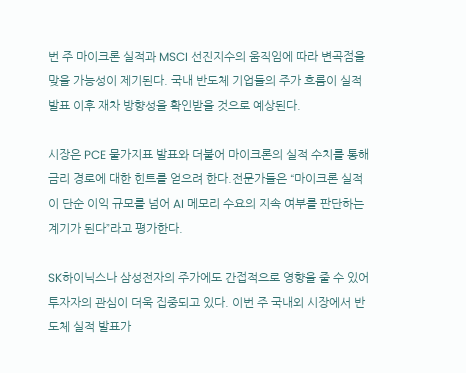번 주 마이크론 실적과 MSCI 선진지수의 움직임에 따라 변곡점을 맞을 가능성이 제기된다. 국내 반도체 기업들의 주가 흐름이 실적 발표 이후 재차 방향성을 확인받을 것으로 예상된다.

시장은 PCE 물가지표 발표와 더불어 마이크론의 실적 수치를 통해 금리 경로에 대한 힌트를 얻으려 한다.전문가들은 “마이크론 실적이 단순 이익 규모를 넘어 AI 메모리 수요의 지속 여부를 판단하는 계기가 된다”라고 평가한다.

SK하이닉스나 삼성전자의 주가에도 간접적으로 영향을 줄 수 있어 투자자의 관심이 더욱 집중되고 있다. 이번 주 국내외 시장에서 반도체 실적 발표가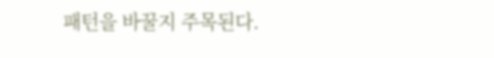패턴을 바꿀지 주목된다.